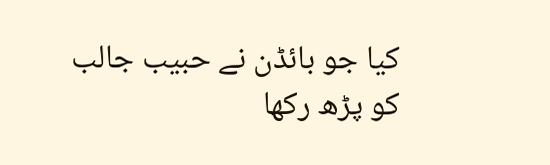کیا جو بائڈن نے حبیب جالب کو پڑھ رکھا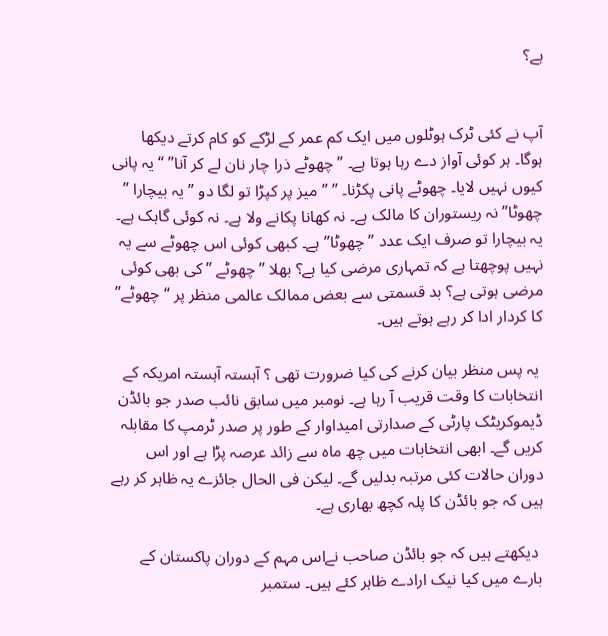ہے؟


آپ نے کئی ٹرک ہوٹلوں میں ایک کم عمر کے لڑکے کو کام کرتے دیکھا ہوگا۔ ہر کوئی آواز دے رہا ہوتا ہے۔ ” چھوٹے ذرا چار نان لے کر آنا” “یہ پانی کیوں نہیں لایا۔ چھوٹے پانی پکڑنا۔ ” ” میز پر کپڑا تو لگا دو ” یہ بیچارا ” چھوٹا” نہ ریستوران کا مالک ہے۔ نہ کھانا پکانے ولا ہے۔ نہ کوئی گاہک ہے۔ یہ بیچارا تو صرف ایک عدد ” چھوٹا” ہے۔ کبھی کوئی اس چھوٹے سے یہ نہیں پوچھتا ہے کہ تمہاری مرضی کیا ہے؟ بھلا ” چھوٹے ” کی بھی کوئی مرضی ہوتی ہے؟ بد قسمتی سے بعض ممالک عالمی منظر پر “چھوٹے” کا کردار ادا کر رہے ہوتے ہیں۔

 یہ پس منظر بیان کرنے کی کیا ضرورت تھی ؟ آہستہ آہستہ امریکہ کے انتخابات کا وقت قریب آ رہا ہے۔ نومبر میں سابق نائب صدر جو بائڈن ڈیموکریٹک پارٹی کے صدارتی امیداوار کے طور پر صدر ٹرمپ کا مقابلہ کریں گے۔ ابھی انتخابات میں چھ ماہ سے زائد عرصہ پڑا ہے اور اس دوران حالات کئی مرتبہ بدلیں گے۔ لیکن فی الحال جائزے یہ ظاہر کر رہے ہیں کہ جو بائڈن کا پلہ کچھ بھاری ہے۔

 دیکھتے ہیں کہ جو بائڈن صاحب نےاس مہم کے دوران پاکستان کے بارے میں کیا نیک ارادے ظاہر کئے ہیں۔ ستمبر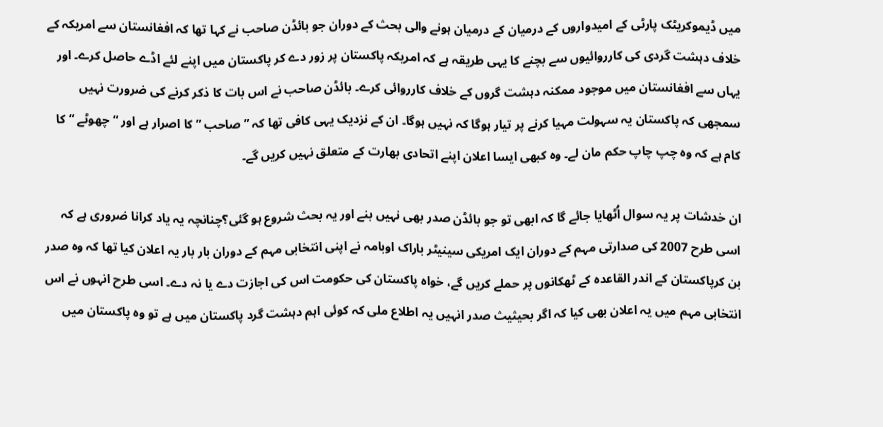میں ڈیموکریٹک پارٹی کے امیدواروں کے درمیان کے درمیان ہونے والی بحث کے دوران جو بائڈن صاحب نے کہا تھا کہ افغانستان سے امریکہ کے خلاف دہشت گردی کی کارروائیوں سے بچنے کا یہی طریقہ ہے کہ امریکہ پاکستان پر زور دے کر پاکستان میں اپنے لئے اڈے حاصل کرے۔ اور یہاں سے افغانستان میں موجود ممکنہ دہشت گروں کے خلاف کارروائی کرے۔ بائڈن صاحب نے اس بات کا ذکر کرنے کی ضرورت نہیں سمجھی کہ پاکستان یہ سہولت مہیا کرنے پر تیار ہوگا کہ نہیں ہوگا۔ ان کے نزدیک یہی کافی تھا کہ ” صاحب ” کا اصرار ہے اور “چھوٹے “کا کام ہے کہ وہ چپ چاپ حکم مان لے۔ وہ کبھی ایسا اعلان اپنے اتحادی بھارت کے متعلق نہیں کریں گے۔

ان خدشات پر یہ سوال اُٹھایا جائے گا کہ ابھی تو جو بائڈن صدر بھی نہیں بنے اور یہ بحث شروع ہو گئی؟چنانچہ یہ یاد کرانا ضروری ہے کہ اسی طرح 2007 کی صدارتی مہم کے دوران ایک امریکی سینیٹر باراک اوبامہ نے اپنی انتخابی مہم کے دوران بار بار یہ اعلان کیا تھا کہ وہ صدر بن کرپاکستان کے اندر القاعدہ کے ٹھکانوں پر حملے کریں گے، خواہ پاکستان کی حکومت اس کی اجازت دے یا نہ دے۔ اسی طرح انہوں نے اس انتخابی مہم میں یہ اعلان بھی کیا کہ اگر بحیثیث صدر انہیں یہ اطلاع ملی کہ کوئی اہم دہشت گرد پاکستان میں ہے تو وہ پاکستان میں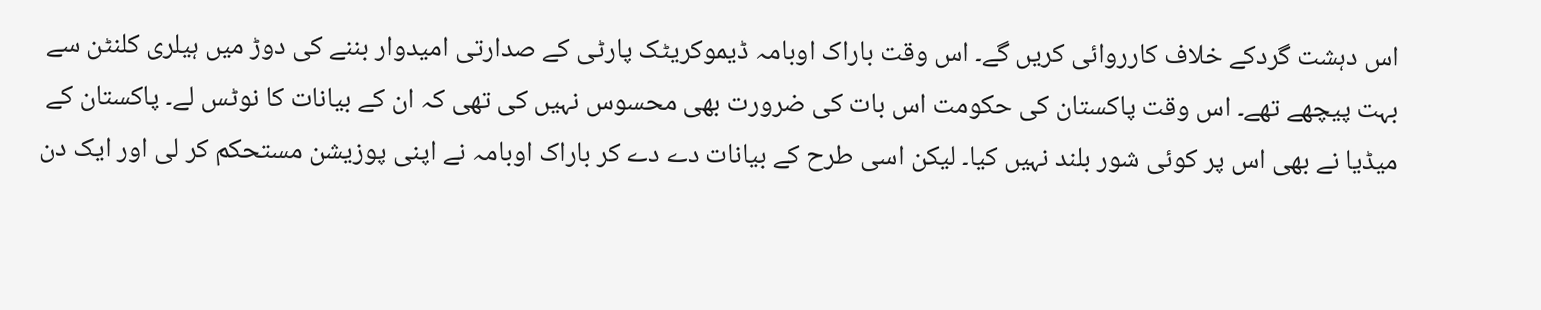اس دہشت گردکے خلاف کارروائی کریں گے۔ اس وقت باراک اوبامہ ڈیموکریٹک پارٹی کے صدارتی امیدوار بننے کی دوڑ میں ہیلری کلنٹن سے بہت پیچھے تھے۔ اس وقت پاکستان کی حکومت اس بات کی ضرورت بھی محسوس نہیں کی تھی کہ ان کے بیانات کا نوٹس لے۔ پاکستان کے میڈیا نے بھی اس پر کوئی شور بلند نہیں کیا۔ لیکن اسی طرح کے بیانات دے دے کر باراک اوبامہ نے اپنی پوزیشن مستحکم کر لی اور ایک دن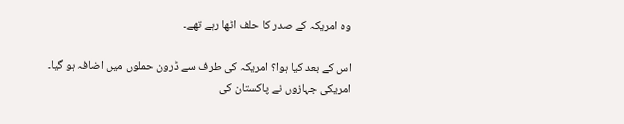وہ امریکہ کے صدر کا حلف اٹھا رہے تھے۔

اس کے بعد کیا ہوا؟ امریکہ کی طرف سے ڈرون حملوں میں اضافہ ہو گیا۔ امریکی جہازوں نے پاکستان کی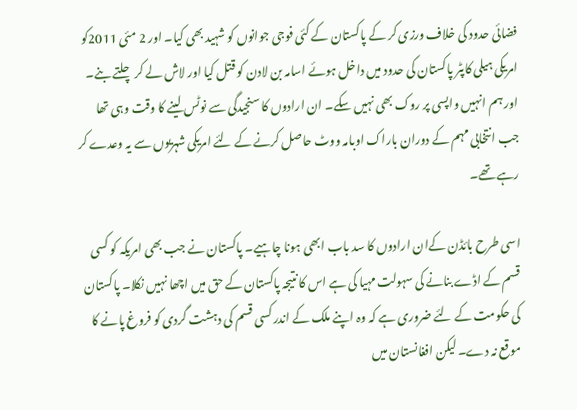فضائی حدود کی خلاف ورزی کر کے پاکستان کے کئی فوجی جوانوں کو شہید بھی کیا۔ اور 2 مئی 2011کو امریکی ہیلی کاپٹر پاکستان کی حدود میں داخل ہوئے اسامہ بن لادن کو قتل کیا اور لاش لے کر چلتے بنے۔ اور ہم انہیں واپسی پر روک بھی نہیں سکے۔ ان ارادوں کا سنجیدگی سے نوٹس لینے کا وقت وہی تھا جب انتخابی مہم کے دوران باراک اوبامہ ووٹ حاصل کرنے کے لئے امریکی شہریوں سے یہ وعدے کر رہے تھے۔

اسی طرح بائڈن کےان ارادوں کا سد باب ابھی ہونا چاہیے۔ پاکستان نے جب بھی امریکہ کو کسی قسم کے اڈے بنانے کی سہولت مہیا کی ہے اس کا نتیجہ پاکستان کے حق میں اچھا نہیں نکلا۔ پاکستان کی حکومت کے لئے ضروری ہے کہ وہ اپنے ملک کے اندر کسی قسم کی دہشت گردی کو فروغ پانے کا موقع نہ دے۔ لیکن افغانستان میں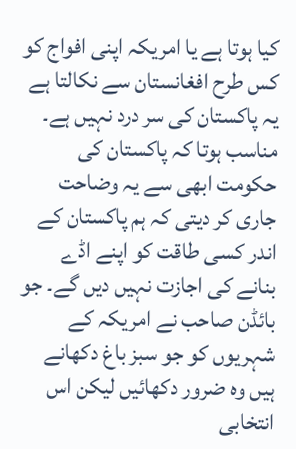کیا ہوتا ہے یا امریکہ اپنی افواج کو کس طرح افغانستان سے نکالتا ہے یہ پاکستان کی سر درد نہیں ہے۔ مناسب ہوتا کہ پاکستان کی حکومت ابھی سے یہ وضاحت جاری کر دیتی کہ ہم پاکستان کے اندر کسی طاقت کو اپنے اڈے بنانے کی اجازت نہیں دیں گے۔ جو بائڈن صاحب نے امریکہ کے شہریوں کو جو سبز باغ دکھانے ہیں وہ ضرور دکھائیں لیکن اس انتخابی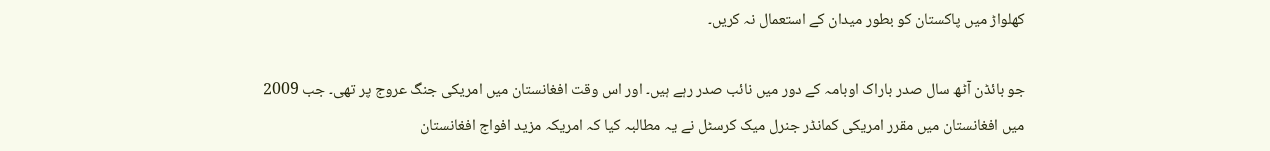کھلواڑ میں پاکستان کو بطور میدان کے استعمال نہ کریں۔

جو بائڈن آٹھ سال صدر باراک اوبامہ کے دور میں نائب صدر رہے ہیں۔ اور اس وقت افغانستان میں امریکی جنگ عروج پر تھی۔ جب 2009 میں افغانستان میں مقرر امریکی کمانڈر جنرل میک کرسٹل نے یہ مطالبہ کیا کہ امریکہ مزید افواج افغانستان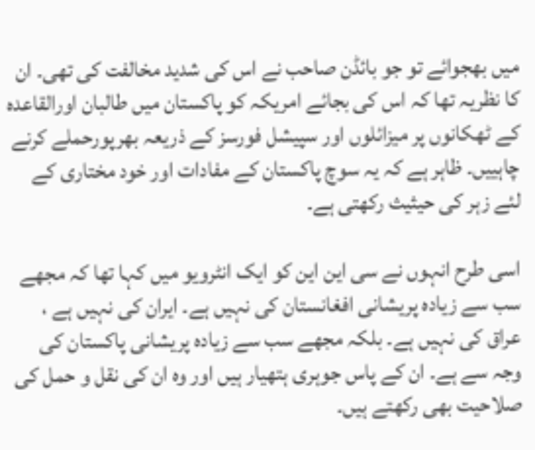میں بھجوائے تو جو بائڈن صاحب نے اس کی شدید مخالفت کی تھی۔ ان کا نظریہ تھا کہ اس کی بجائے امریکہ کو پاکستان میں طالبان اورالقاعدہ کے ٹھکانوں پر میزائلوں اور سپیشل فورسز کے ذریعہ بھرپورحملے کرنے چاہییں۔ ظاہر ہے کہ یہ سوچ پاکستان کے مفادات اور خود مختاری کے لئے زہر کی حیثیث رکھتی ہے۔

اسی طرح انہوں نے سی این این کو ایک انٹرویو میں کہا تھا کہ مجھے سب سے زیادہ پریشانی افغانستان کی نہیں ہے۔ ایران کی نہیں ہے ، عراق کی نہیں ہے۔ بلکہ مجھے سب سے زیادہ پریشانی پاکستان کی وجہ سے ہے۔ ان کے پاس جوہری ہتھیار ہیں اور وہ ان کی نقل و حمل کی صلاحیت بھی رکھتے ہیں۔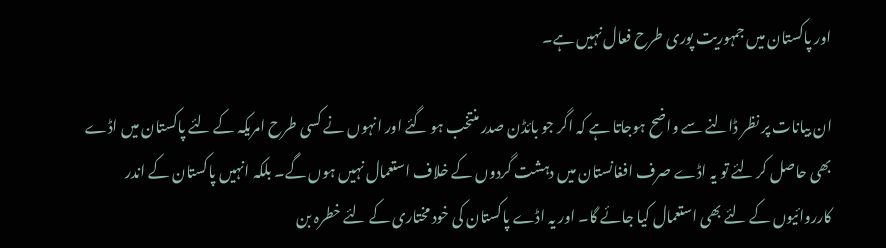اور پاکستان میں جمہوریت پوری طرح فعال نہیں ہے۔

ان بیانات پر نظر ڈالنے سے واضح ہوجاتا ہے کہ اگر جو بائڈن صدر منتخب ہو گئے اور انہوں نے کسی طرح امریکہ کے لئے پاکستان میں اڈے بھی حاصل کر لئے تو یہ اڈے صرف افغانستان میں دہشت گردوں کے خلاف استعمال نہیں ہوں گے۔ بلکہ انہیں پاکستان کے اندر کارروائیوں کے لئے بھی استعمال کیا جائے گا۔ اور یہ اڈے پاکستان کی خود مختاری کے لئے خطرہ بن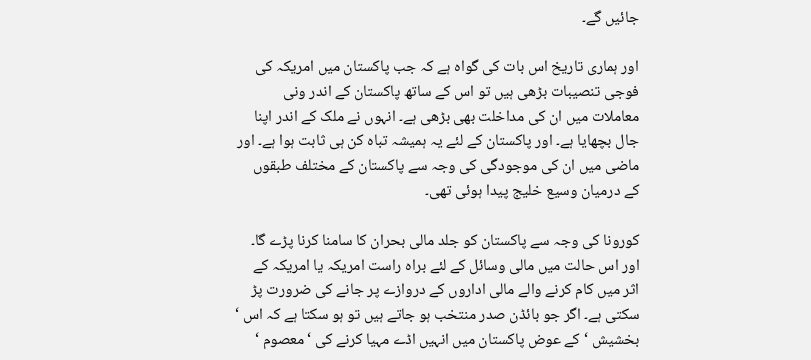جائیں گے۔

اور ہماری تاریخ اس بات کی گواہ ہے کہ جب پاکستان میں امریکہ کی فوجی تنصیبات بڑھی ہیں تو اس کے ساتھ پاکستان کے اندر ونی معاملات میں ان کی مداخلت بھی بڑھی ہے۔ انہوں نے ملک کے اندر اپنا جال بچھایا ہے۔ اور پاکستان کے لئے یہ ہمیشہ تباہ کن ہی ثابت ہوا ہے۔ اور ماضی میں ان کی موجودگی کی وجہ سے پاکستان کے مختلف طبقوں کے درمیان وسیع خلیج پیدا ہوئی تھی۔

کورونا کی وجہ سے پاکستان کو جلد مالی بحران کا سامنا کرنا پڑے گا۔ اور اس حالت میں مالی وسائل کے لئے براہ راست امریکہ یا امریکہ کے اثر میں کام کرنے والے مالی اداروں کے دروازے پر جانے کی ضرورت پڑ سکتی ہے۔ اگر جو بائڈن صدر منتخب ہو جاتے ہیں تو ہو سکتا ہے کہ اس ‘ بخشیش ‘کے عوض پاکستان میں انہیں اڈے مہیا کرنے کی ‘معصوم ‘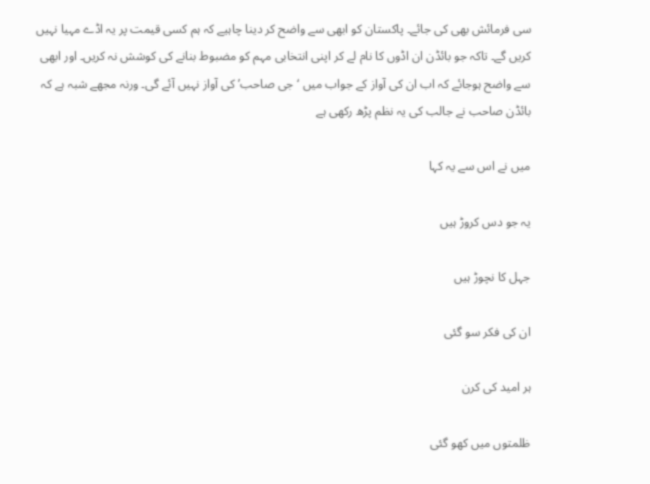سی فرمائش بھی کی جائے۔ پاکستان کو ابھی سے واضح کر دینا چاہیے کہ ہم کسی قیمت پر یہ اڈے مہیا نہیں کریں گے۔ تاکہ جو بائڈن ان اڈوں کا نام لے کر اپنی انتخابی مہم کو مضبوط بنانے کی کوشش نہ کریں۔ اور ابھی سے واضح ہوجائے کہ اب ان کی آواز کے جواب میں ‘جی صاحب’ کی آواز نہیں آئے گی۔ ورنہ مجھے شبہ ہے کہ بائڈن صاحب نے جالب کی یہ نظم پڑھ رکھی ہے

میں نے اس سے یہ کہا

یہ جو دس کروڑ ہیں

جہل کا نچوڑ ہیں

ان کی فکر سو گئی

ہر امید کی کرن

ظلمتوں میں کھو گئی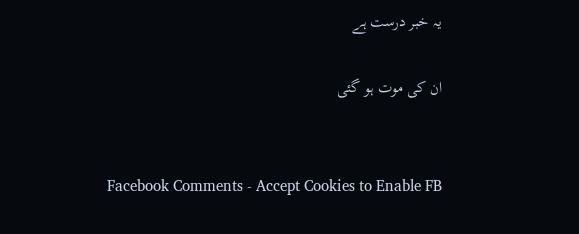یہ خبر درست ہے

ان کی موت ہو گئی


Facebook Comments - Accept Cookies to Enable FB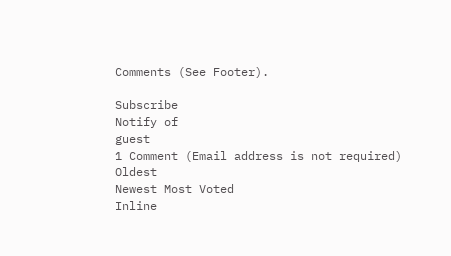Comments (See Footer).

Subscribe
Notify of
guest
1 Comment (Email address is not required)
Oldest
Newest Most Voted
Inline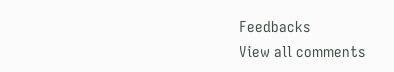Feedbacks
View all comments